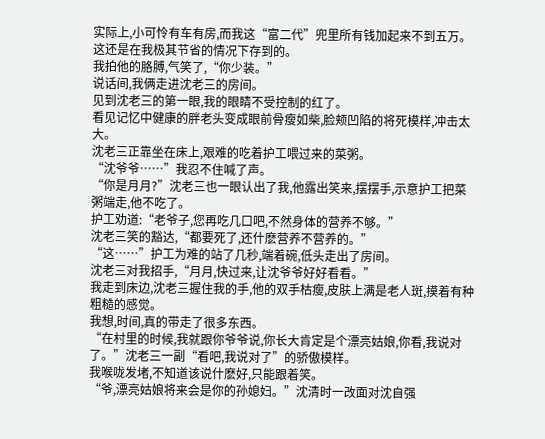实际上,小可怜有车有房,而我这“富二代”兜里所有钱加起来不到五万。
这还是在我极其节省的情况下存到的。
我拍他的胳膊,气笑了,“你少装。”
说话间,我俩走进沈老三的房间。
见到沈老三的第一眼,我的眼睛不受控制的红了。
看见记忆中健康的胖老头变成眼前骨瘦如柴,脸颊凹陷的将死模样,冲击太大。
沈老三正靠坐在床上,艰难的吃着护工喂过来的菜粥。
“沈爷爷……”我忍不住喊了声。
“你是月月?”沈老三也一眼认出了我,他露出笑来,摆摆手,示意护工把菜粥端走,他不吃了。
护工劝道:“老爷子,您再吃几口吧,不然身体的营养不够。”
沈老三笑的豁达,“都要死了,还什麽营养不营养的。”
“这……”护工为难的站了几秒,端着碗,低头走出了房间。
沈老三对我招手,“月月,快过来,让沈爷爷好好看看。”
我走到床边,沈老三握住我的手,他的双手枯瘦,皮肤上满是老人斑,摸着有种粗糙的感觉。
我想,时间,真的带走了很多东西。
“在村里的时候,我就跟你爷爷说,你长大肯定是个漂亮姑娘,你看,我说对了。”沈老三一副“看吧,我说对了”的骄傲模样。
我喉咙发堵,不知道该说什麽好,只能跟着笑。
“爷,漂亮姑娘将来会是你的孙媳妇。”沈清时一改面对沈自强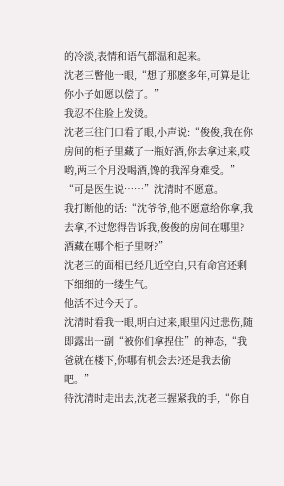的冷淡,表情和语气都温和起来。
沈老三瞥他一眼,“想了那麽多年,可算是让你小子如愿以偿了。”
我忍不住脸上发烫。
沈老三往门口看了眼,小声说:“俊俊,我在你房间的柜子里藏了一瓶好酒,你去拿过来,哎哟,两三个月没喝酒,馋的我浑身难受。”
“可是医生说……”沈清时不愿意。
我打断他的话:“沈爷爷,他不愿意给你拿,我去拿,不过您得告诉我,俊俊的房间在哪里?酒藏在哪个柜子里呀?”
沈老三的面相已经几近空白,只有命宫还剩下细细的一缕生气。
他活不过今天了。
沈清时看我一眼,明白过来,眼里闪过悲伤,随即露出一副“被你们拿捏住”的神态,“我爸就在楼下,你哪有机会去?还是我去偷吧。”
待沈清时走出去,沈老三握紧我的手,“你自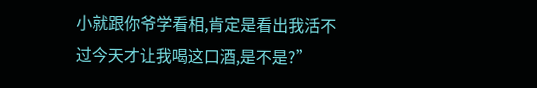小就跟你爷学看相,肯定是看出我活不过今天才让我喝这口酒,是不是?”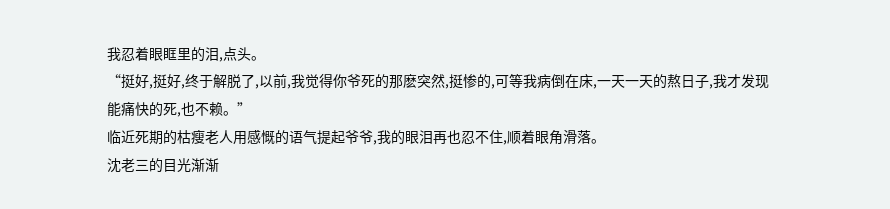我忍着眼眶里的泪,点头。
“挺好,挺好,终于解脱了,以前,我觉得你爷死的那麽突然,挺惨的,可等我病倒在床,一天一天的熬日子,我才发现能痛快的死,也不赖。”
临近死期的枯瘦老人用感慨的语气提起爷爷,我的眼泪再也忍不住,顺着眼角滑落。
沈老三的目光渐渐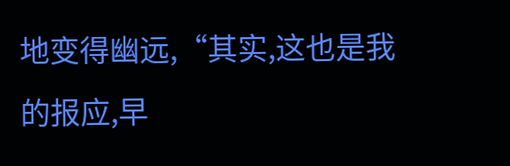地变得幽远,“其实,这也是我的报应,早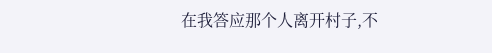在我答应那个人离开村子,不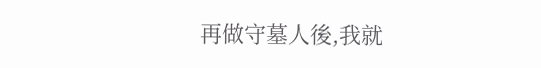再做守墓人後,我就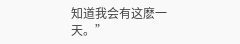知道我会有这麽一天。”